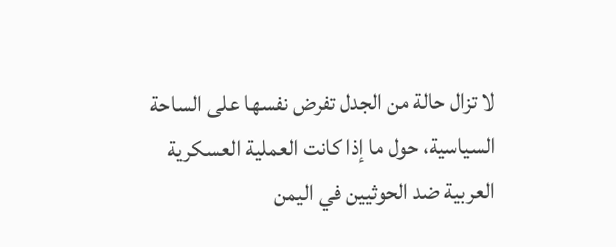لا تزال حالة من الجدل تفرض نفسها على الساحة السياسية، حول ما إذا كانت العملية العسكرية العربية ضد الحوثيين في اليمن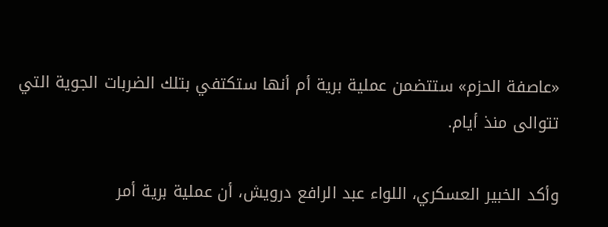«عاصفة الحزم» ستتضمن عملية برية أم أنها ستكتفي بتلك الضربات الجوية التي تتوالى منذ أيام.

وأكد الخبير العسكري، اللواء عبد الرافع درويش، أن عملية برية أمر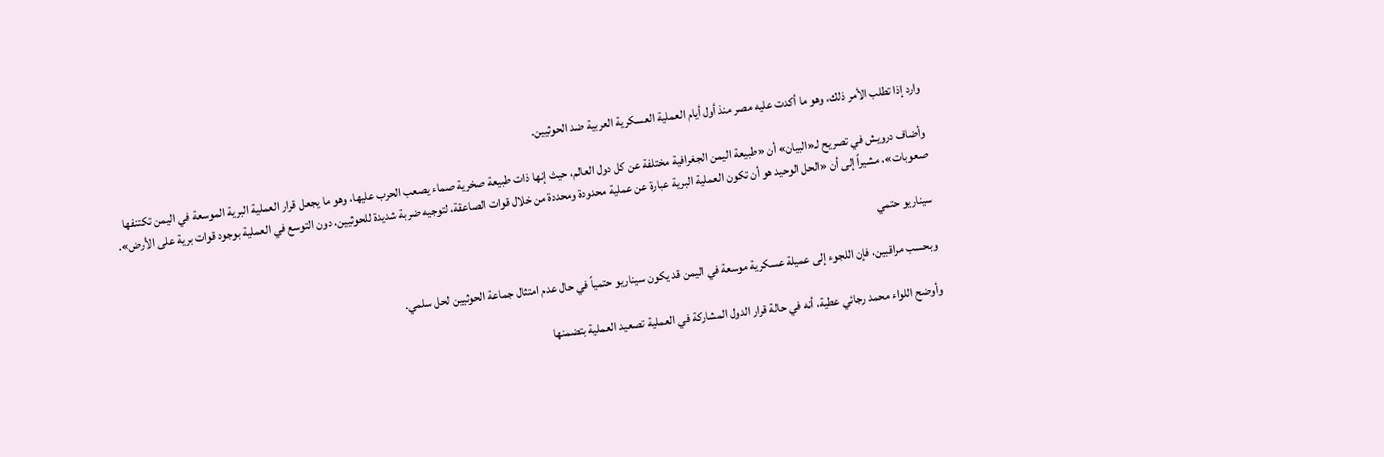وارد إذا تطلب الأمر ذلك، وهو ما أكدت عليه مصر منذ أول أيام العملية العسكرية العربية ضد الحوثيين.

وأضاف درويش في تصريح لـ«البيان» أن «طبيعة اليمن الجغرافية مختلفة عن كل دول العالم، حيث إنها ذات طبيعة صخرية صماء يصعب الحرب عليها، وهو ما يجعل قرار العملية البرية الموسعة في اليمن تكتنفها صعوبات»، مشيراً إلى أن «الحل الوحيد هو أن تكون العملية البرية عبارة عن عملية محدودة ومحددة من خلال قوات الصاعقة، لتوجيه ضربة شديدة للحوثيين، دون التوسع في العملية بوجود قوات برية على الأرض».

سيناريو حتمي

وبحسب مراقبين، فإن اللجوء إلى عميلة عسكرية موسعة في اليمن قد يكون سيناريو حتمياً في حال عدم امتثال جماعة الحوثيين لحل سلمي.

وأوضح اللواء محمد رجائي عطية، أنه في حالة قرار الدول المشاركة في العملية تصعيد العملية بتضمنها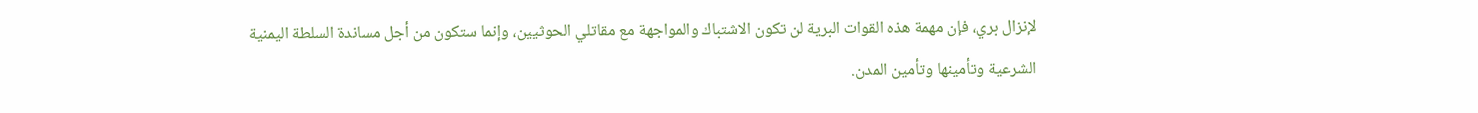لإنزال بري، فإن مهمة هذه القوات البرية لن تكون الاشتباك والمواجهة مع مقاتلي الحوثيين، وإنما ستكون من أجل مساندة السلطة اليمنية الشرعية وتأمينها وتأمين المدن.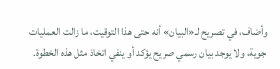وأضاف، في تصريح لـ«البيان» أنه حتى هذا التوقيت، ما زالت العمليات جوية، ولا يوجد بيان رسمي صريح يؤكد أو ينفي اتخاذ مثل هذه الخطوة.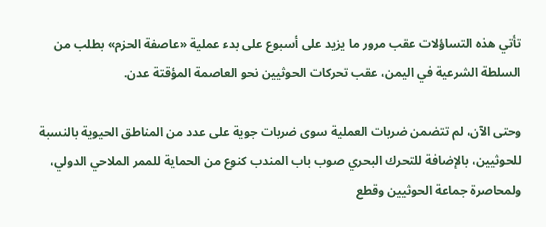تأتي هذه التساؤلات عقب مرور ما يزيد على أسبوع على بدء عملية «عاصفة الحزم» بطلب من السلطة الشرعية في اليمن، عقب تحركات الحوثيين نحو العاصمة المؤقتة عدن.

وحتى الآن، لم تتضمن ضربات العملية سوى ضربات جوية على عدد من المناطق الحيوية بالنسبة للحوثيين، بالإضافة للتحرك البحري صوب باب المندب كنوع من الحماية للممر الملاحي الدولي، ولمحاصرة جماعة الحوثيين وقطع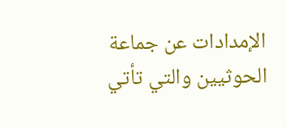الإمدادات عن جماعة الحوثيين والتي تأتي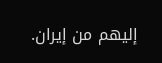إليهم من إيران.